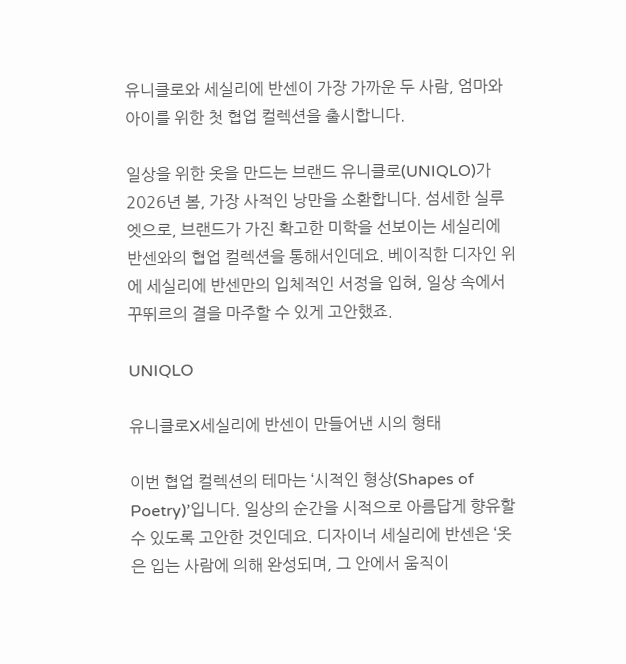유니클로와 세실리에 반센이 가장 가까운 두 사람, 엄마와 아이를 위한 첫 협업 컬렉션을 출시합니다.

일상을 위한 옷을 만드는 브랜드 유니클로(UNIQLO)가 2026년 봄, 가장 사적인 낭만을 소환합니다. 섬세한 실루엣으로, 브랜드가 가진 확고한 미학을 선보이는 세실리에 반센와의 협업 컬렉션을 통해서인데요. 베이직한 디자인 위에 세실리에 반센만의 입체적인 서정을 입혀, 일상 속에서 꾸뛰르의 결을 마주할 수 있게 고안했죠.

UNIQLO

유니클로X세실리에 반센이 만들어낸 시의 형태

이번 협업 컬렉션의 테마는 ‘시적인 형상(Shapes of Poetry)’입니다. 일상의 순간을 시적으로 아름답게 향유할 수 있도록 고안한 것인데요. 디자이너 세실리에 반센은 ‘옷은 입는 사람에 의해 완성되며, 그 안에서 움직이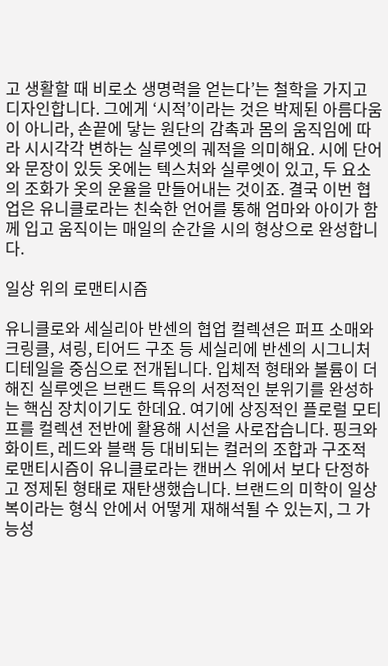고 생활할 때 비로소 생명력을 얻는다’는 철학을 가지고 디자인합니다. 그에게 ‘시적’이라는 것은 박제된 아름다움이 아니라, 손끝에 닿는 원단의 감촉과 몸의 움직임에 따라 시시각각 변하는 실루엣의 궤적을 의미해요. 시에 단어와 문장이 있듯 옷에는 텍스처와 실루엣이 있고, 두 요소의 조화가 옷의 운율을 만들어내는 것이죠. 결국 이번 협업은 유니클로라는 친숙한 언어를 통해 엄마와 아이가 함께 입고 움직이는 매일의 순간을 시의 형상으로 완성합니다.

일상 위의 로맨티시즘

유니클로와 세실리아 반센의 협업 컬렉션은 퍼프 소매와 크링클, 셔링, 티어드 구조 등 세실리에 반센의 시그니처 디테일을 중심으로 전개됩니다. 입체적 형태와 볼륨이 더해진 실루엣은 브랜드 특유의 서정적인 분위기를 완성하는 핵심 장치이기도 한데요. 여기에 상징적인 플로럴 모티프를 컬렉션 전반에 활용해 시선을 사로잡습니다. 핑크와 화이트, 레드와 블랙 등 대비되는 컬러의 조합과 구조적 로맨티시즘이 유니클로라는 캔버스 위에서 보다 단정하고 정제된 형태로 재탄생했습니다. 브랜드의 미학이 일상복이라는 형식 안에서 어떻게 재해석될 수 있는지, 그 가능성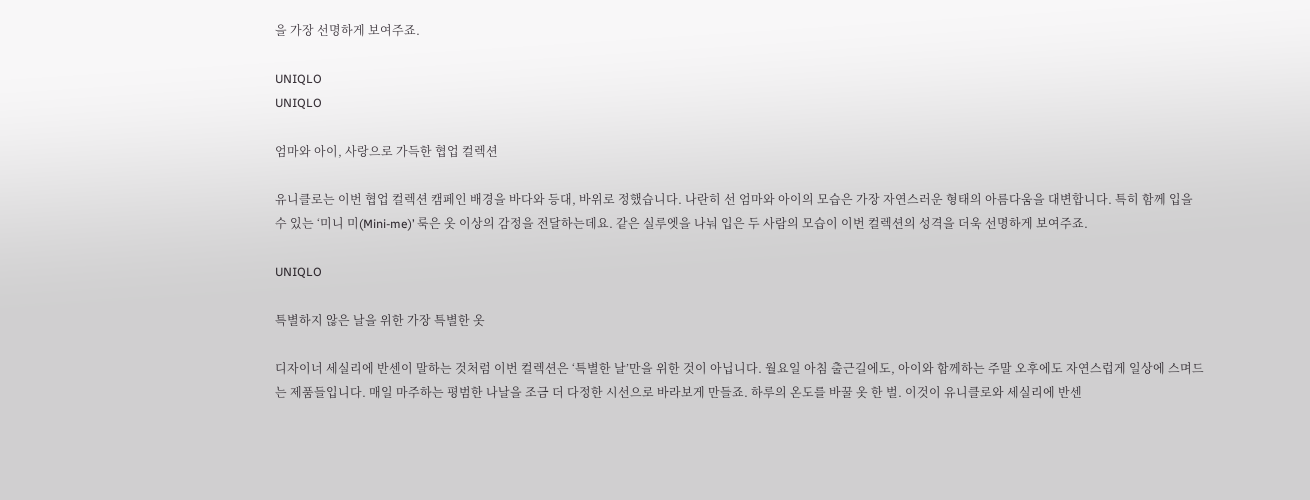을 가장 선명하게 보여주죠.

UNIQLO
UNIQLO

엄마와 아이, 사랑으로 가득한 협업 컬렉션

유니클로는 이번 협업 컬렉션 캠페인 배경을 바다와 등대, 바위로 정했습니다. 나란히 선 엄마와 아이의 모습은 가장 자연스러운 형태의 아름다움을 대변합니다. 특히 함께 입을 수 있는 ‘미니 미(Mini-me)’ 룩은 옷 이상의 감정을 전달하는데요. 같은 실루엣을 나눠 입은 두 사람의 모습이 이번 컬렉션의 성격을 더욱 선명하게 보여주죠.

UNIQLO

특별하지 않은 날을 위한 가장 특별한 옷

디자이너 세실리에 반센이 말하는 것처럼 이번 컬렉션은 ‘특별한 날’만을 위한 것이 아닙니다. 월요일 아침 출근길에도, 아이와 함께하는 주말 오후에도 자연스럽게 일상에 스며드는 제품들입니다. 매일 마주하는 평범한 나날을 조금 더 다정한 시선으로 바라보게 만들죠. 하루의 온도를 바꿀 옷 한 벌. 이것이 유니클로와 세실리에 반센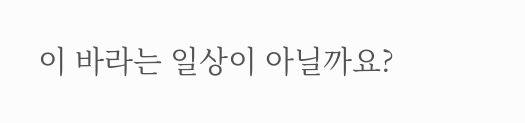이 바라는 일상이 아닐까요?